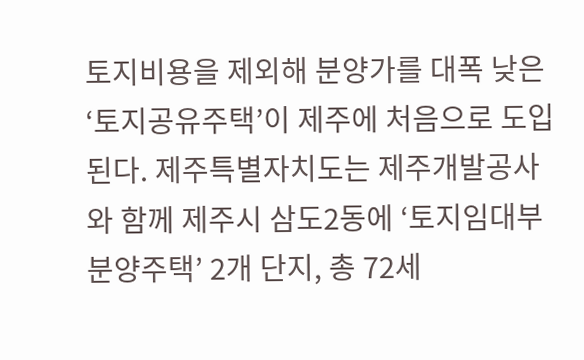토지비용을 제외해 분양가를 대폭 낮은 ‘토지공유주택’이 제주에 처음으로 도입된다. 제주특별자치도는 제주개발공사와 함께 제주시 삼도2동에 ‘토지임대부 분양주택’ 2개 단지, 총 72세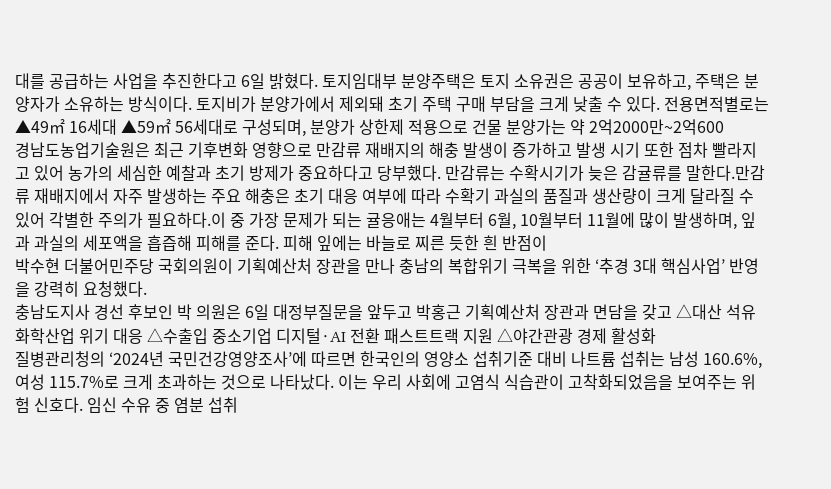대를 공급하는 사업을 추진한다고 6일 밝혔다. 토지임대부 분양주택은 토지 소유권은 공공이 보유하고, 주택은 분양자가 소유하는 방식이다. 토지비가 분양가에서 제외돼 초기 주택 구매 부담을 크게 낮출 수 있다. 전용면적별로는 ▲49㎡ 16세대 ▲59㎡ 56세대로 구성되며, 분양가 상한제 적용으로 건물 분양가는 약 2억2000만~2억600
경남도농업기술원은 최근 기후변화 영향으로 만감류 재배지의 해충 발생이 증가하고 발생 시기 또한 점차 빨라지고 있어 농가의 세심한 예찰과 초기 방제가 중요하다고 당부했다. 만감류는 수확시기가 늦은 감귤류를 말한다.만감류 재배지에서 자주 발생하는 주요 해충은 초기 대응 여부에 따라 수확기 과실의 품질과 생산량이 크게 달라질 수 있어 각별한 주의가 필요하다.이 중 가장 문제가 되는 귤응애는 4월부터 6월, 10월부터 11월에 많이 발생하며, 잎과 과실의 세포액을 흡즙해 피해를 준다. 피해 잎에는 바늘로 찌른 듯한 흰 반점이
박수현 더불어민주당 국회의원이 기획예산처 장관을 만나 충남의 복합위기 극복을 위한 ‘추경 3대 핵심사업’ 반영을 강력히 요청했다.
충남도지사 경선 후보인 박 의원은 6일 대정부질문을 앞두고 박홍근 기획예산처 장관과 면담을 갖고 △대산 석유화학산업 위기 대응 △수출입 중소기업 디지털·AI 전환 패스트트랙 지원 △야간관광 경제 활성화
질병관리청의 ‘2024년 국민건강영양조사’에 따르면 한국인의 영양소 섭취기준 대비 나트륨 섭취는 남성 160.6%, 여성 115.7%로 크게 초과하는 것으로 나타났다. 이는 우리 사회에 고염식 식습관이 고착화되었음을 보여주는 위험 신호다. 임신 수유 중 염분 섭취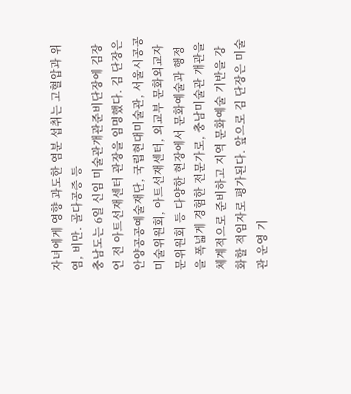자녀에게 영향 과도한 염분 섭취는 고혈압과 위염, 비만. 골다공증 등
충남도는 6일 신임 미술관개관준비단장에 김장언 전 아트선재센터 관장을 임명했다. 김 단장은 안양공공예술재단, 국립현대미술관, 서울시공공미술위원회, 아트선재센터, 외교부 문화외교자문위원회 등 다양한 현장에서 문화예술과 행정을 폭넓게 경험한 전문가로, 충남미술관 개관을 체계적으로 준비하고 지역 문화예술 기반을 강화할 적임자로 평가된다. 앞으로 김 단장은 미술관 운영 기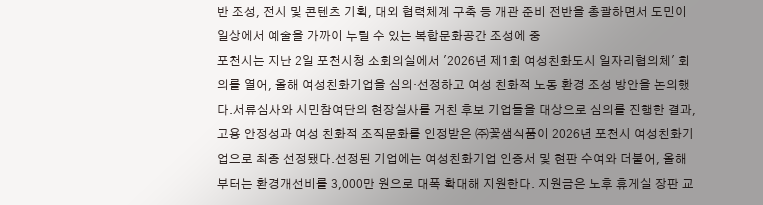반 조성, 전시 및 콘텐츠 기획, 대외 협력체계 구축 등 개관 준비 전반을 총괄하면서 도민이 일상에서 예술을 가까이 누릴 수 있는 복합문화공간 조성에 중
포천시는 지난 2일 포천시청 소회의실에서 '2026년 제1회 여성친화도시 일자리협의체' 회의를 열어, 올해 여성친화기업을 심의·선정하고 여성 친화적 노동 환경 조성 방안을 논의했다.서류심사와 시민참여단의 현장실사를 거친 후보 기업들을 대상으로 심의를 진행한 결과, 고용 안정성과 여성 친화적 조직문화를 인정받은 ㈜꽃샘식품이 2026년 포천시 여성친화기업으로 최종 선정됐다.선정된 기업에는 여성친화기업 인증서 및 현판 수여와 더불어, 올해부터는 환경개선비를 3,000만 원으로 대폭 확대해 지원한다. 지원금은 노후 휴게실 장판 교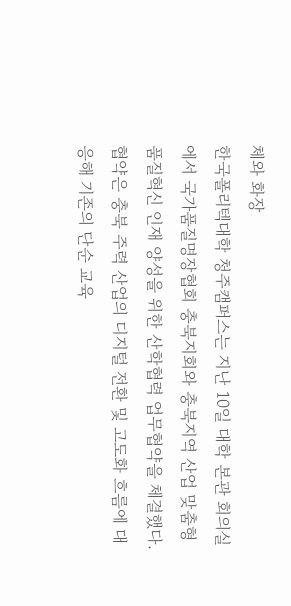체와 화장
한국폴리텍대학 청주캠퍼스는 지난 10일 대학 본관 회의실에서 국가품질명장협회 충북지회와 충북지역 산업 맞춤형 품질혁신 인재 양성을 위한 산학협력 업무협약을 체결했다.협약은 충북 주력 산업의 디지털 전환 및 고도화 흐름에 대응해 기존의 단순 교육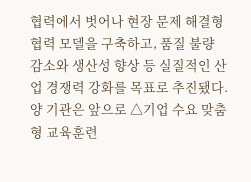협력에서 벗어나 현장 문제 해결형 협력 모델을 구축하고, 품질 불량 감소와 생산성 향상 등 실질적인 산업 경쟁력 강화를 목표로 추진됐다.양 기관은 앞으로 △기업 수요 맞춤형 교육훈련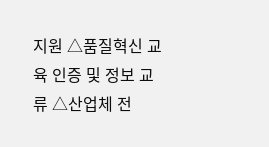지원 △품질혁신 교육 인증 및 정보 교류 △산업체 전